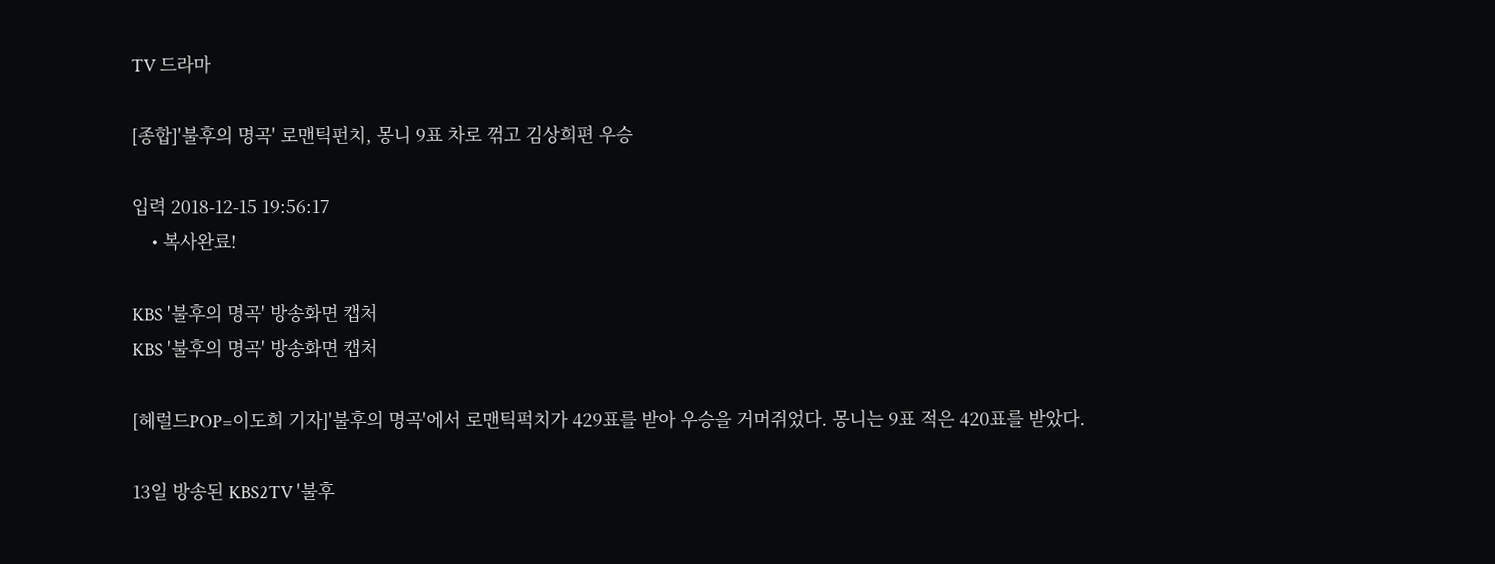TV 드라마

[종합]'불후의 명곡' 로맨틱펀치, 몽니 9표 차로 꺾고 김상희편 우승

입력 2018-12-15 19:56:17
    • 복사완료!

KBS '불후의 명곡' 방송화면 캡처
KBS '불후의 명곡' 방송화면 캡처

[헤럴드POP=이도희 기자]'불후의 명곡'에서 로맨틱퍽치가 429표를 받아 우승을 거머쥐었다. 몽니는 9표 적은 420표를 받았다.

13일 방송된 KBS2TV '불후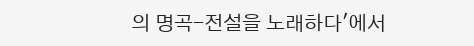의 명곡-전설을 노래하다'에서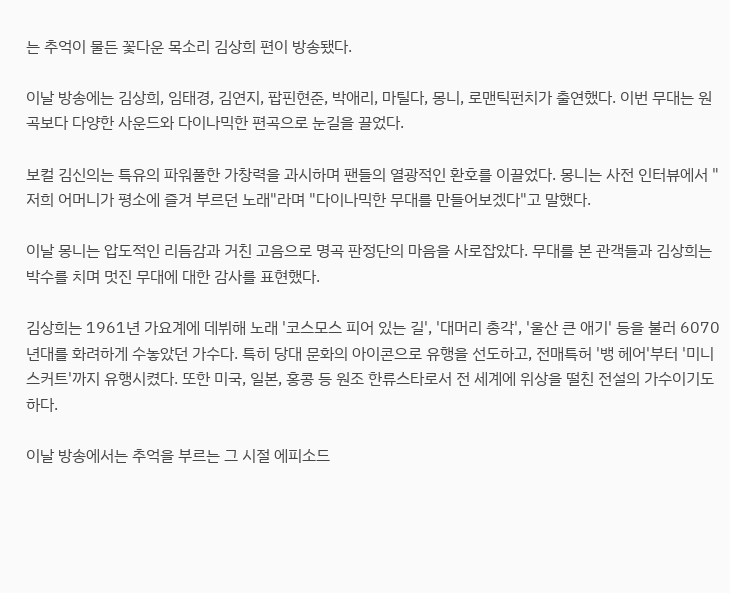는 추억이 물든 꽃다운 목소리 김상희 편이 방송됐다.

이날 방송에는 김상희, 임태경, 김연지, 팝핀현준, 박애리, 마틸다, 몽니, 로맨틱펀치가 출연했다. 이번 무대는 원곡보다 다양한 사운드와 다이나믹한 편곡으로 눈길을 끌었다.

보컬 김신의는 특유의 파워풀한 가창력을 과시하며 팬들의 열광적인 환호를 이끌었다. 몽니는 사전 인터뷰에서 "저희 어머니가 평소에 즐겨 부르던 노래"라며 "다이나믹한 무대를 만들어보겠다"고 말했다.

이날 몽니는 압도적인 리듬감과 거친 고음으로 명곡 판정단의 마음을 사로잡았다. 무대를 본 관객들과 김상희는 박수를 치며 멋진 무대에 대한 감사를 표현했다.

김상희는 1961년 가요계에 데뷔해 노래 '코스모스 피어 있는 길', '대머리 총각', '울산 큰 애기' 등을 불러 6070년대를 화려하게 수놓았던 가수다. 특히 당대 문화의 아이콘으로 유행을 선도하고, 전매특허 '뱅 헤어'부터 '미니스커트'까지 유행시켰다. 또한 미국, 일본, 홍콩 등 원조 한류스타로서 전 세계에 위상을 떨친 전설의 가수이기도 하다.

이날 방송에서는 추억을 부르는 그 시절 에피소드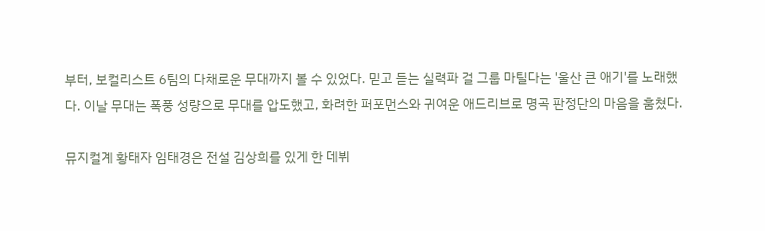부터, 보컬리스트 6팀의 다채로운 무대까지 볼 수 있었다. 믿고 듣는 실력파 걸 그룹 마틸다는 '울산 큰 애기'를 노래했다. 이날 무대는 폭풍 성량으로 무대를 압도했고, 화려한 퍼포먼스와 귀여운 애드리브로 명곡 판정단의 마음을 훔쳤다.

뮤지컬계 황태자 임태경은 전설 김상희를 있게 한 데뷔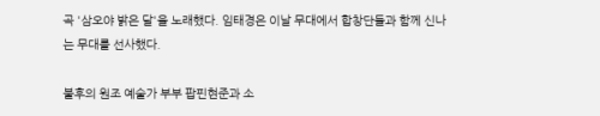곡 '삼오야 밝은 달'을 노래했다. 임태경은 이날 무대에서 합창단들과 함께 신나는 무대를 선사했다.

불후의 원조 예술가 부부 팝핀현준과 소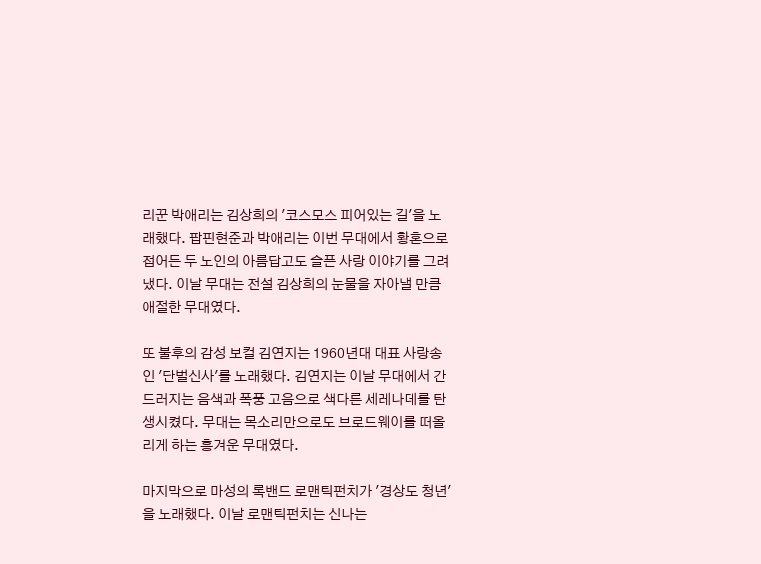리꾼 박애리는 김상희의 '코스모스 피어있는 길'을 노래했다. 팝핀현준과 박애리는 이번 무대에서 황혼으로 접어든 두 노인의 아름답고도 슬픈 사랑 이야기를 그려냈다. 이날 무대는 전설 김상희의 눈물을 자아낼 만큼 애절한 무대였다.

또 불후의 감성 보컬 김연지는 1960년대 대표 사랑송인 '단벌신사'를 노래했다. 김연지는 이날 무대에서 간드러지는 음색과 폭풍 고음으로 색다른 세레나데를 탄생시켰다. 무대는 목소리만으로도 브로드웨이를 떠올리게 하는 흥겨운 무대였다.

마지막으로 마성의 록밴드 로맨틱펀치가 '경상도 청년'을 노래했다. 이날 로맨틱펀치는 신나는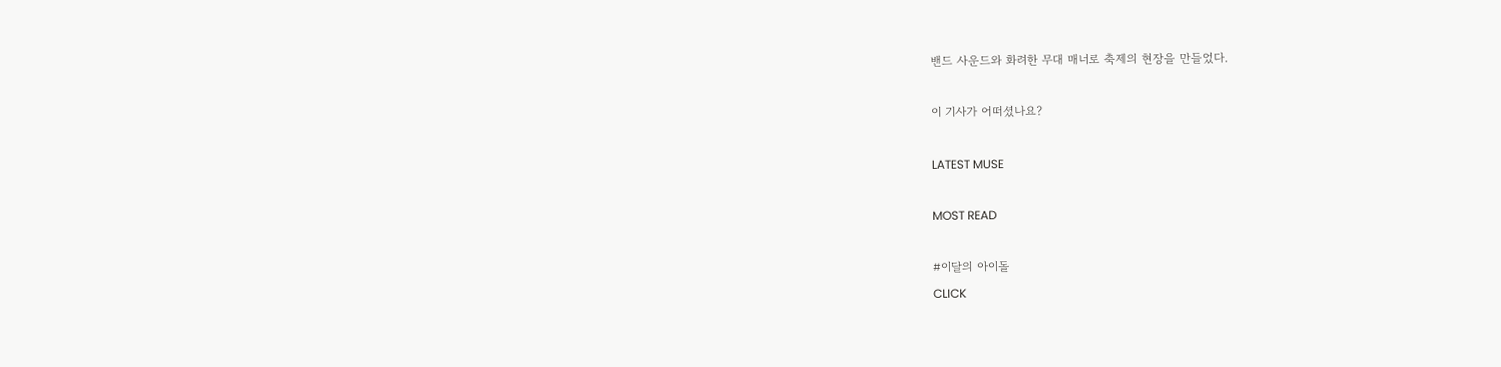밴드 사운드와 화려한 무대 매너로 축제의 현장을 만들었다.

이 기사가 어떠셨나요?

LATEST MUSE

MOST READ

#이달의 아이돌
CLICK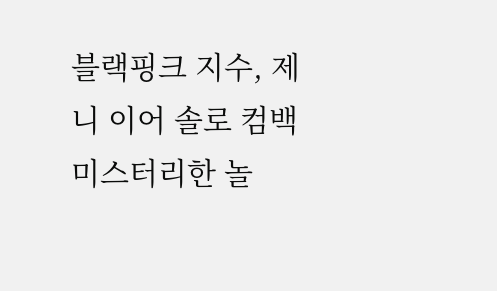블랙핑크 지수, 제니 이어 솔로 컴백
미스터리한 놀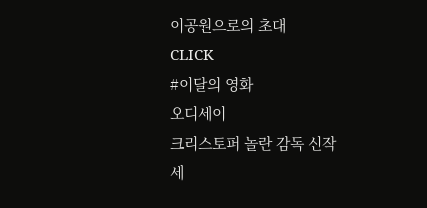이공원으로의 초대
CLICK
#이달의 영화
오디세이
크리스토퍼 놀란 감독 신작
세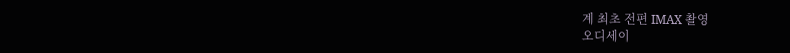계 최초 전편 IMAX 촬영
오디세이